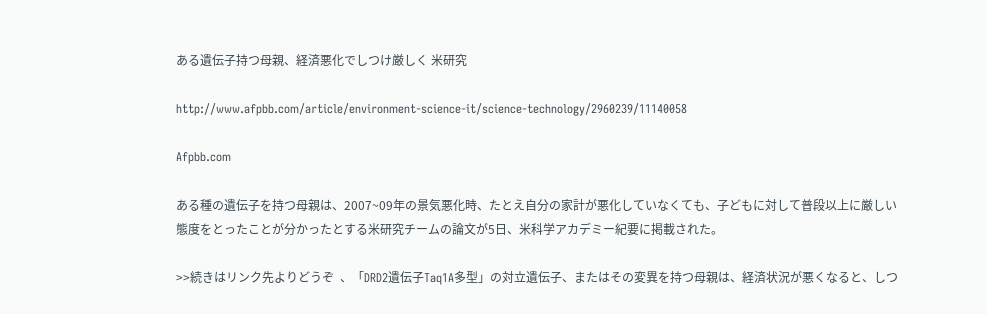ある遺伝子持つ母親、経済悪化でしつけ厳しく 米研究

http://www.afpbb.com/article/environment-science-it/science-technology/2960239/11140058

Afpbb.com

ある種の遺伝子を持つ母親は、2007~09年の景気悪化時、たとえ自分の家計が悪化していなくても、子どもに対して普段以上に厳しい態度をとったことが分かったとする米研究チームの論文が5日、米科学アカデミー紀要に掲載された。

>>続きはリンク先よりどうぞ  、「DRD2遺伝子Taq1A多型」の対立遺伝子、またはその変異を持つ母親は、経済状況が悪くなると、しつ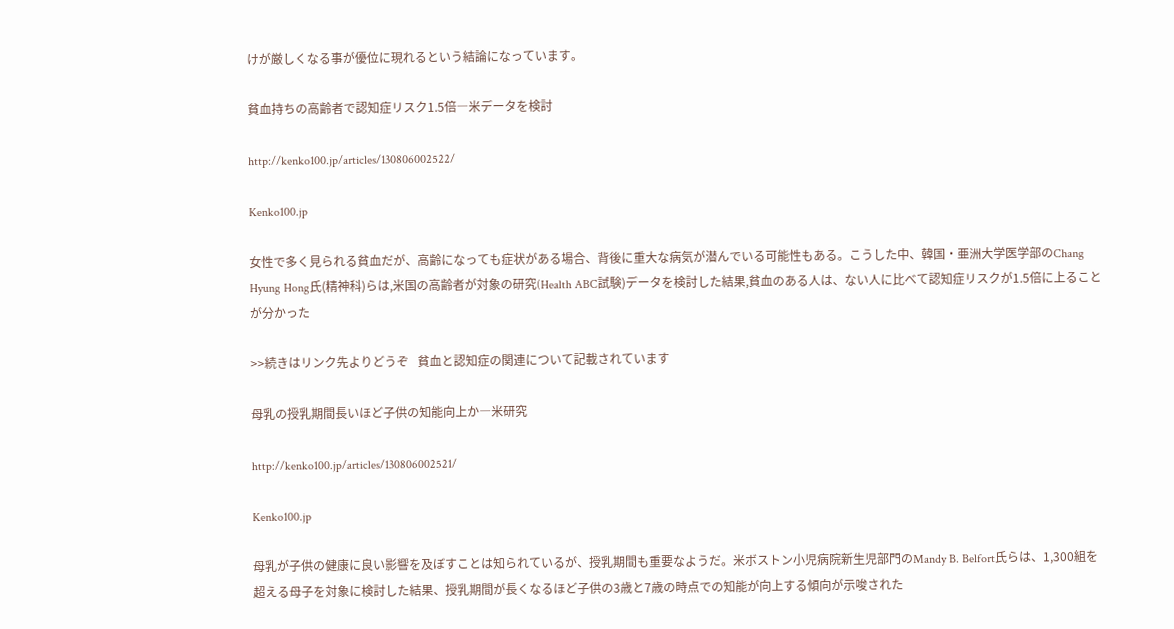けが厳しくなる事が優位に現れるという結論になっています。

貧血持ちの高齢者で認知症リスク1.5倍―米データを検討

http://kenko100.jp/articles/130806002522/

Kenko100.jp

女性で多く見られる貧血だが、高齢になっても症状がある場合、背後に重大な病気が潜んでいる可能性もある。こうした中、韓国・亜洲大学医学部のChang Hyung Hong氏(精神科)らは,米国の高齢者が対象の研究(Health ABC試験)データを検討した結果,貧血のある人は、ない人に比べて認知症リスクが1.5倍に上ることが分かった

>>続きはリンク先よりどうぞ   貧血と認知症の関連について記載されています

母乳の授乳期間長いほど子供の知能向上か―米研究

http://kenko100.jp/articles/130806002521/

Kenko100.jp

母乳が子供の健康に良い影響を及ぼすことは知られているが、授乳期間も重要なようだ。米ボストン小児病院新生児部門のMandy B. Belfort氏らは、1,300組を超える母子を対象に検討した結果、授乳期間が長くなるほど子供の3歳と7歳の時点での知能が向上する傾向が示唆された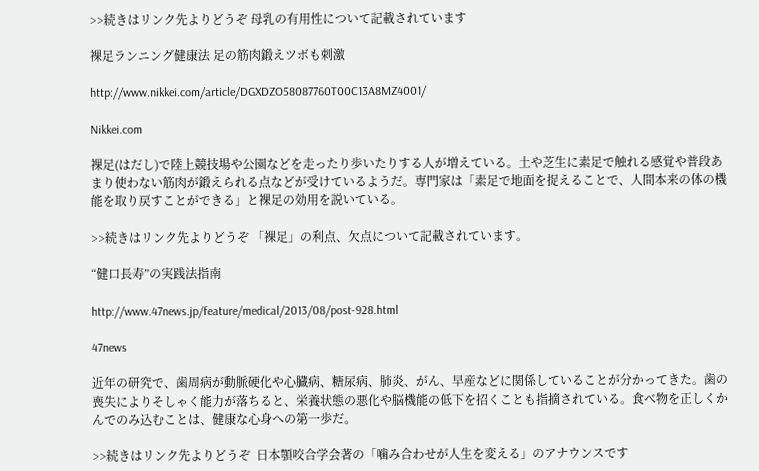>>続きはリンク先よりどうぞ 母乳の有用性について記載されています

裸足ランニング健康法 足の筋肉鍛えツボも刺激

http://www.nikkei.com/article/DGXDZO58087760T00C13A8MZ4001/

Nikkei.com

裸足(はだし)で陸上競技場や公園などを走ったり歩いたりする人が増えている。土や芝生に素足で触れる感覚や普段あまり使わない筋肉が鍛えられる点などが受けているようだ。専門家は「素足で地面を捉えることで、人間本来の体の機能を取り戻すことができる」と裸足の効用を説いている。

>>続きはリンク先よりどうぞ 「裸足」の利点、欠点について記載されています。

“健口長寿”の実践法指南

http://www.47news.jp/feature/medical/2013/08/post-928.html

47news

近年の研究で、歯周病が動脈硬化や心臓病、糖尿病、肺炎、がん、早産などに関係していることが分かってきた。歯の喪失によりそしゃく能力が落ちると、栄養状態の悪化や脳機能の低下を招くことも指摘されている。食べ物を正しくかんでのみ込むことは、健康な心身への第一歩だ。

>>続きはリンク先よりどうぞ  日本顎咬合学会著の「噛み合わせが人生を変える」のアナウンスです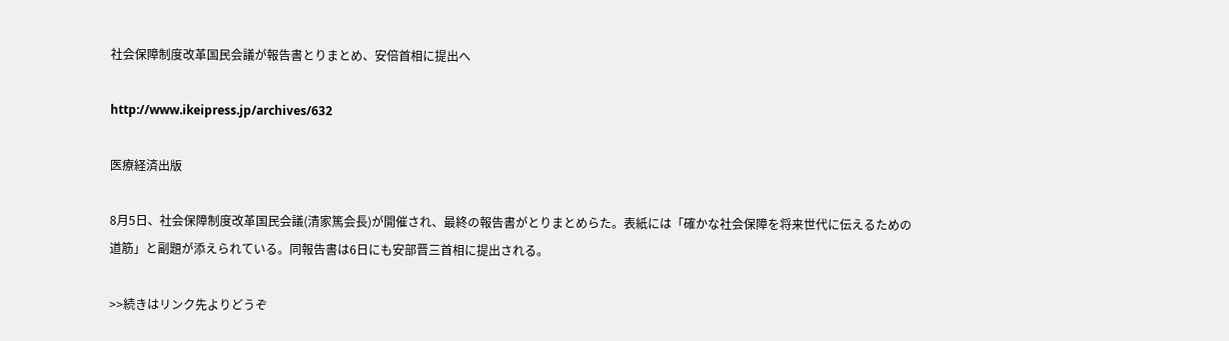社会保障制度改革国民会議が報告書とりまとめ、安倍首相に提出へ

http://www.ikeipress.jp/archives/632

医療経済出版

8月5日、社会保障制度改革国民会議(清家篤会長)が開催され、最終の報告書がとりまとめらた。表紙には「確かな社会保障を将来世代に伝えるための道筋」と副題が添えられている。同報告書は6日にも安部晋三首相に提出される。

>>続きはリンク先よりどうぞ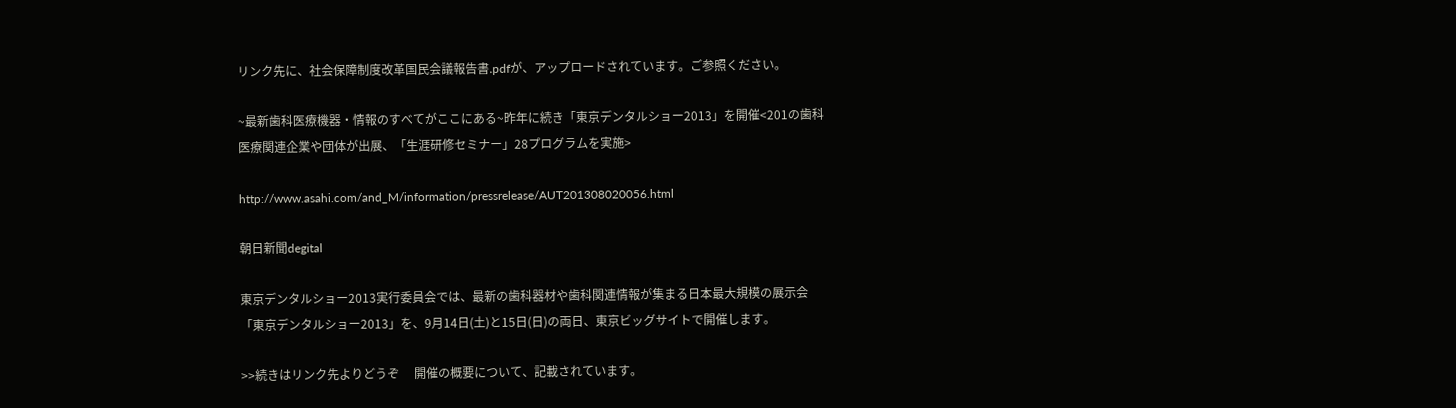リンク先に、社会保障制度改革国民会議報告書.pdfが、アップロードされています。ご参照ください。

~最新歯科医療機器・情報のすべてがここにある~昨年に続き「東京デンタルショー2013」を開催<201の歯科医療関連企業や団体が出展、「生涯研修セミナー」28プログラムを実施>

http://www.asahi.com/and_M/information/pressrelease/AUT201308020056.html

朝日新聞degital

東京デンタルショー2013実行委員会では、最新の歯科器材や歯科関連情報が集まる日本最大規模の展示会「東京デンタルショー2013」を、9月14日(土)と15日(日)の両日、東京ビッグサイトで開催します。

>>続きはリンク先よりどうぞ     開催の概要について、記載されています。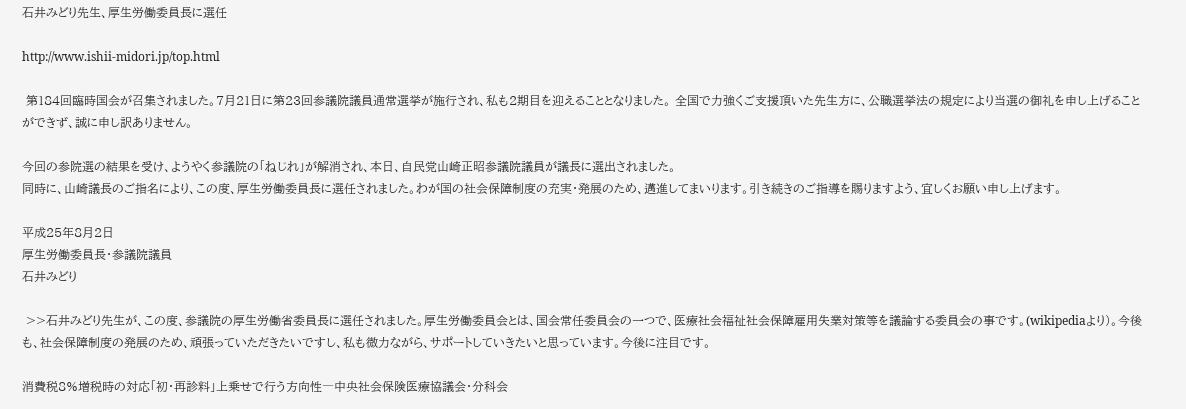石井みどり先生、厚生労働委員長に選任

http://www.ishii-midori.jp/top.html

 第184回臨時国会が召集されました。7月21日に第23回参議院議員通常選挙が施行され、私も2期目を迎えることとなりました。 全国で力強くご支援頂いた先生方に、公職選挙法の規定により当選の御礼を申し上げることができず、誠に申し訳ありません。

今回の参院選の結果を受け、ようやく参議院の「ねじれ」が解消され、本日、自民党山崎正昭参議院議員が議長に選出されました。
同時に、山崎議長のご指名により、この度、厚生労働委員長に選任されました。わが国の社会保障制度の充実・発展のため、邁進してまいります。引き続きのご指導を賜りますよう、宜しくお願い申し上げます。

平成25年8月2日
厚生労働委員長・参議院議員
石井みどり

 >>石井みどり先生が、この度、参議院の厚生労働省委員長に選任されました。厚生労働委員会とは、国会常任委員会の一つで、医療社会福祉社会保障雇用失業対策等を議論する委員会の事です。(wikipediaより)。今後も、社会保障制度の発展のため、頑張っていただきたいですし、私も微力ながら、サポートしていきたいと思っています。今後に注目です。

消費税8%増税時の対応「初・再診料」上乗せで行う方向性―中央社会保険医療協議会・分科会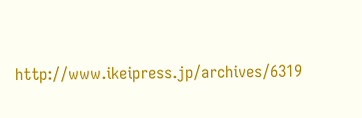http://www.ikeipress.jp/archives/6319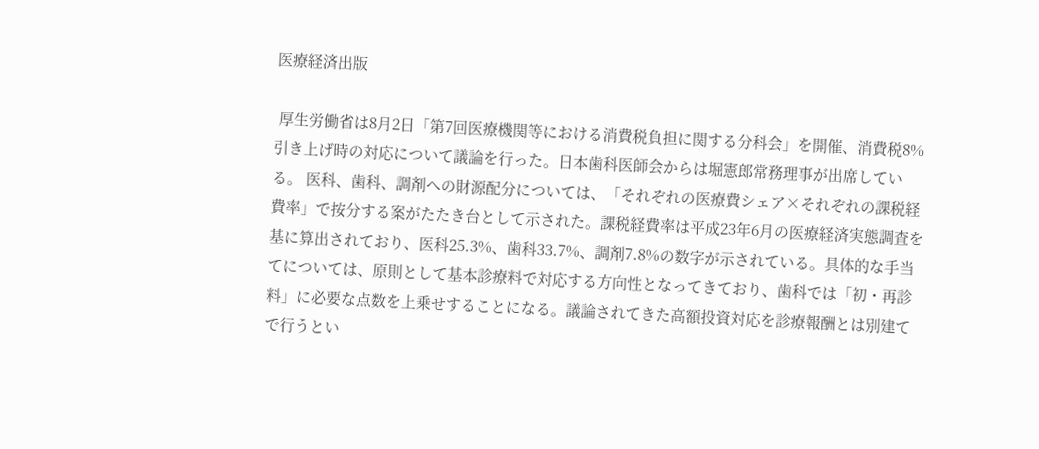医療経済出版

 厚生労働省は8月2日「第7回医療機関等における消費税負担に関する分科会」を開催、消費税8%引き上げ時の対応について議論を行った。日本歯科医師会からは堀憲郎常務理事が出席している。 医科、歯科、調剤への財源配分については、「それぞれの医療費シェア×それぞれの課税経費率」で按分する案がたたき台として示された。課税経費率は平成23年6月の医療経済実態調査を基に算出されており、医科25.3%、歯科33.7%、調剤7.8%の数字が示されている。具体的な手当てについては、原則として基本診療料で対応する方向性となってきており、歯科では「初・再診料」に必要な点数を上乗せすることになる。議論されてきた高額投資対応を診療報酬とは別建てで行うとい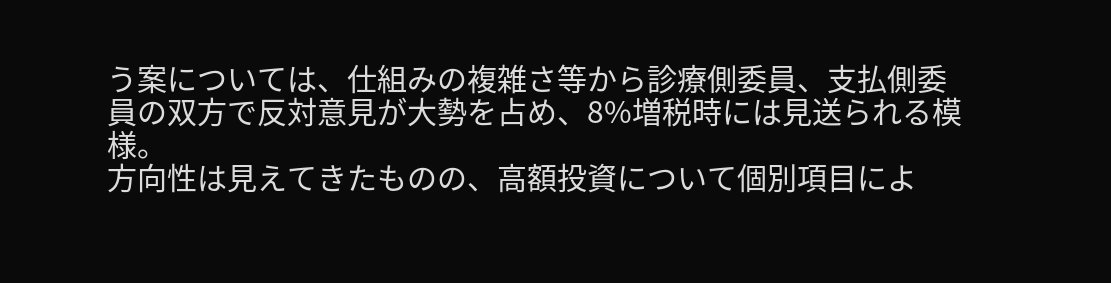う案については、仕組みの複雑さ等から診療側委員、支払側委員の双方で反対意見が大勢を占め、8%増税時には見送られる模様。
方向性は見えてきたものの、高額投資について個別項目によ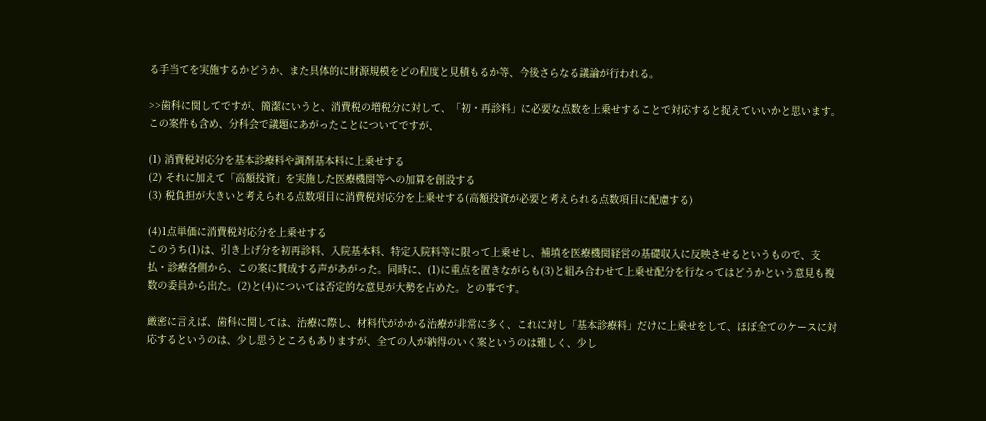る手当てを実施するかどうか、また具体的に財源規模をどの程度と見積もるか等、今後さらなる議論が行われる。

>>歯科に関してですが、簡潔にいうと、消費税の増税分に対して、「初・再診料」に必要な点数を上乗せすることで対応すると捉えていいかと思います。この案件も含め、分科会で議題にあがったことについてですが、

(1) 消費税対応分を基本診療料や調剤基本料に上乗せする
(2) それに加えて「高額投資」を実施した医療機関等への加算を創設する
(3) 税負担が大きいと考えられる点数項目に消費税対応分を上乗せする(高額投資が必要と考えられる点数項目に配慮する)

(4)1点単価に消費税対応分を上乗せする
このうち(1)は、引き上げ分を初再診料、入院基本料、特定入院料等に限って上乗せし、補填を医療機関経営の基礎収入に反映させるというもので、支払・診療各側から、この案に賛成する声があがった。同時に、(1)に重点を置きながらも(3)と組み合わせて上乗せ配分を行なってはどうかという意見も複数の委員から出た。(2)と(4)については否定的な意見が大勢を占めた。との事です。

厳密に言えば、歯科に関しては、治療に際し、材料代がかかる治療が非常に多く、これに対し「基本診療料」だけに上乗せをして、ほぼ全てのケースに対応するというのは、少し思うところもありますが、全ての人が納得のいく案というのは難しく、少し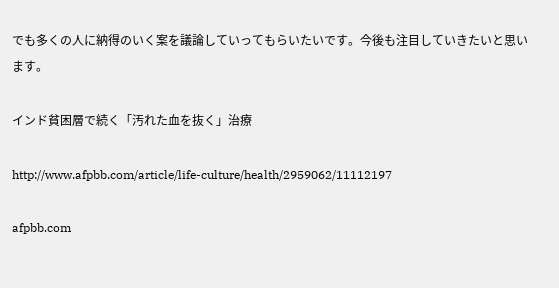でも多くの人に納得のいく案を議論していってもらいたいです。今後も注目していきたいと思います。

インド貧困層で続く「汚れた血を抜く」治療

http://www.afpbb.com/article/life-culture/health/2959062/11112197

afpbb.com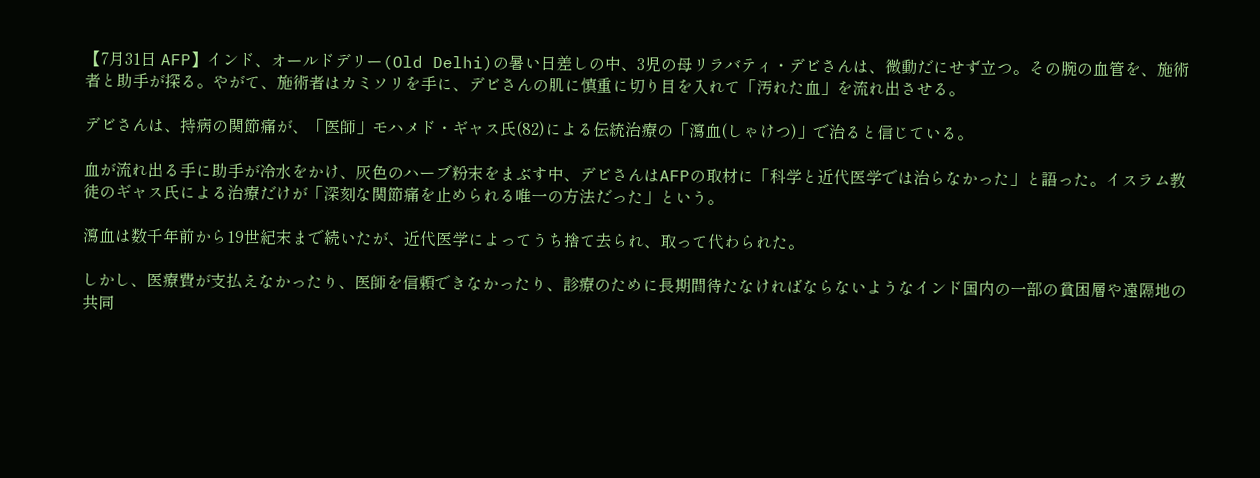【7月31日 AFP】インド、オールドデリー(Old Delhi)の暑い日差しの中、3児の母リラバティ・デビさんは、微動だにせず立つ。その腕の血管を、施術者と助手が探る。やがて、施術者はカミソリを手に、デビさんの肌に慎重に切り目を入れて「汚れた血」を流れ出させる。

デビさんは、持病の関節痛が、「医師」モハメド・ギャス氏(82)による伝統治療の「瀉血(しゃけつ)」で治ると信じている。

血が流れ出る手に助手が冷水をかけ、灰色のハーブ粉末をまぶす中、デビさんはAFPの取材に「科学と近代医学では治らなかった」と語った。イスラム教徒のギャス氏による治療だけが「深刻な関節痛を止められる唯一の方法だった」という。

瀉血は数千年前から19世紀末まで続いたが、近代医学によってうち捨て去られ、取って代わられた。

しかし、医療費が支払えなかったり、医師を信頼できなかったり、診療のために長期間待たなければならないようなインド国内の一部の貧困層や遠隔地の共同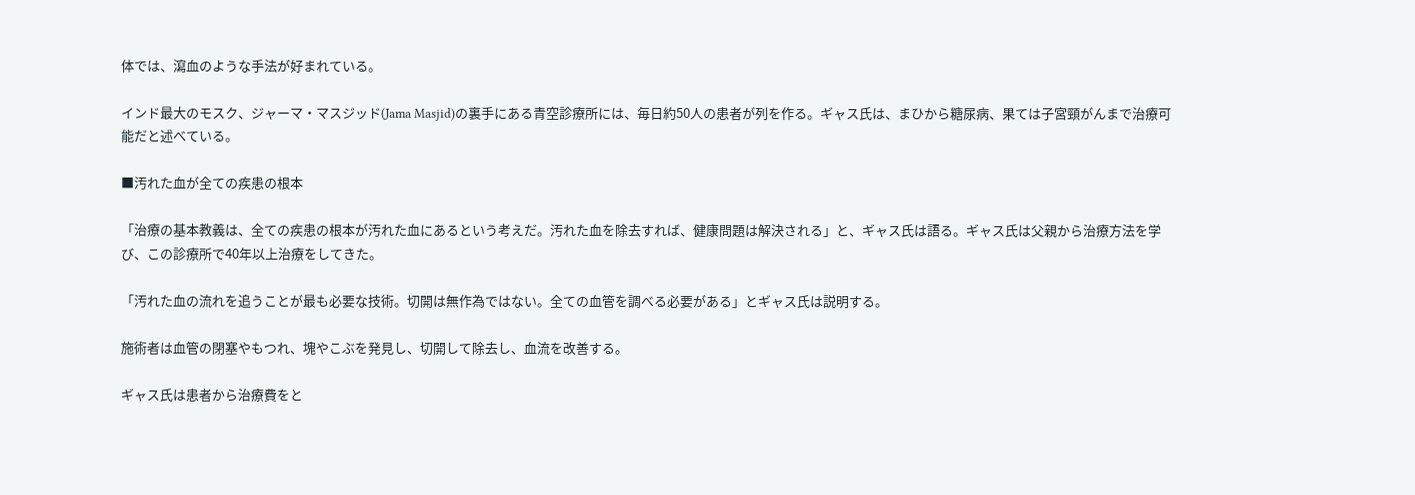体では、瀉血のような手法が好まれている。

インド最大のモスク、ジャーマ・マスジッド(Jama Masjid)の裏手にある青空診療所には、毎日約50人の患者が列を作る。ギャス氏は、まひから糖尿病、果ては子宮頸がんまで治療可能だと述べている。

■汚れた血が全ての疾患の根本

「治療の基本教義は、全ての疾患の根本が汚れた血にあるという考えだ。汚れた血を除去すれば、健康問題は解決される」と、ギャス氏は語る。ギャス氏は父親から治療方法を学び、この診療所で40年以上治療をしてきた。

「汚れた血の流れを追うことが最も必要な技術。切開は無作為ではない。全ての血管を調べる必要がある」とギャス氏は説明する。

施術者は血管の閉塞やもつれ、塊やこぶを発見し、切開して除去し、血流を改善する。

ギャス氏は患者から治療費をと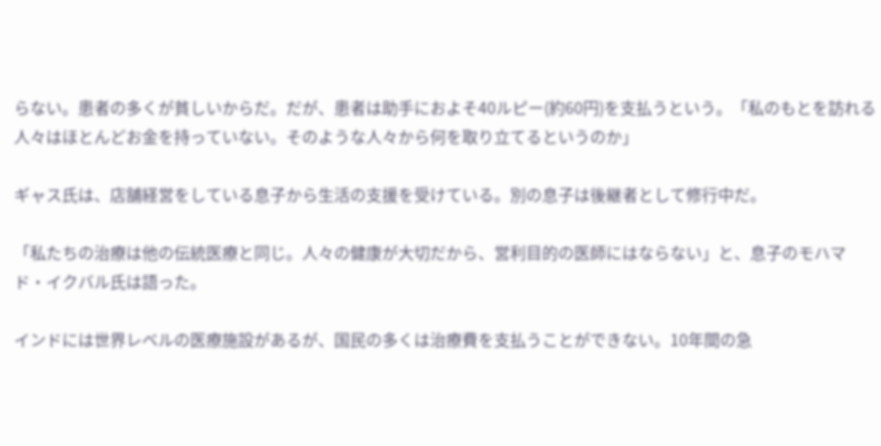らない。患者の多くが貧しいからだ。だが、患者は助手におよそ40ルピー(約60円)を支払うという。「私のもとを訪れる人々はほとんどお金を持っていない。そのような人々から何を取り立てるというのか」

ギャス氏は、店舗経営をしている息子から生活の支援を受けている。別の息子は後継者として修行中だ。

「私たちの治療は他の伝統医療と同じ。人々の健康が大切だから、営利目的の医師にはならない」と、息子のモハマド・イクバル氏は語った。

インドには世界レベルの医療施設があるが、国民の多くは治療費を支払うことができない。10年間の急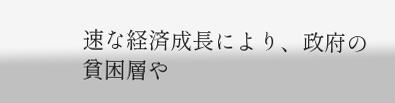速な経済成長により、政府の貧困層や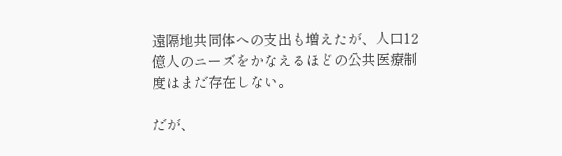遠隔地共同体への支出も増えたが、人口12億人のニーズをかなえるほどの公共医療制度はまだ存在しない。

だが、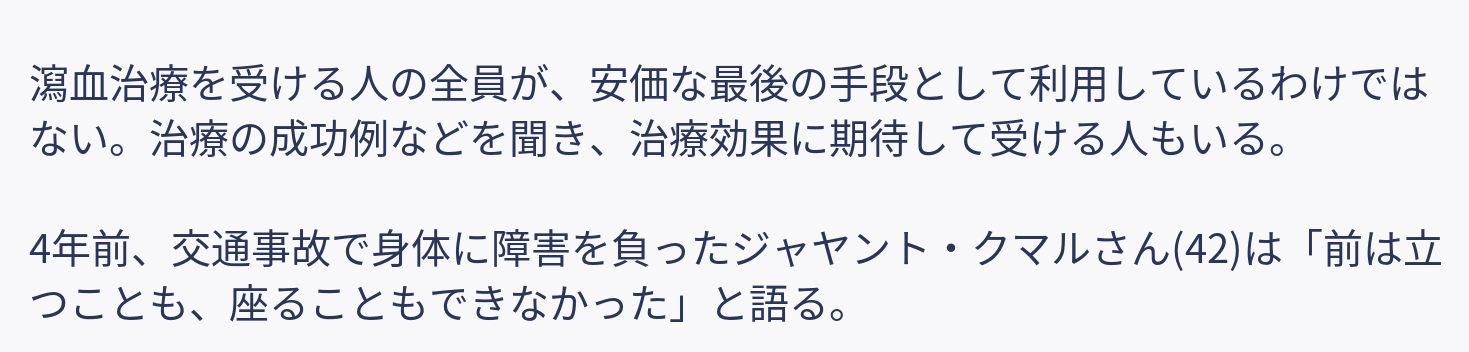瀉血治療を受ける人の全員が、安価な最後の手段として利用しているわけではない。治療の成功例などを聞き、治療効果に期待して受ける人もいる。

4年前、交通事故で身体に障害を負ったジャヤント・クマルさん(42)は「前は立つことも、座ることもできなかった」と語る。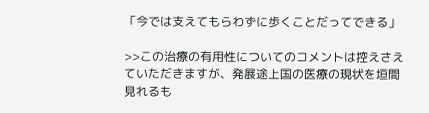「今では支えてもらわずに歩くことだってできる」

>>この治療の有用性についてのコメントは控えさえていただきますが、発展途上国の医療の現状を垣間見れるも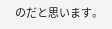のだと思います。